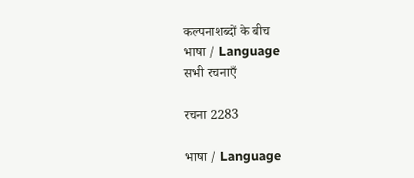कल्पनाशब्दों के बीच
भाषा / Language
सभी रचनाएँ

रचना 2283

भाषा / Language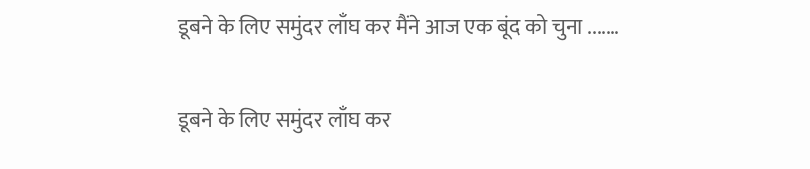डूबने के लिए समुंदर लाँघ कर मैंने आज एक बूंद को चुना ....…

डूबने के लिए समुंदर लाँघ कर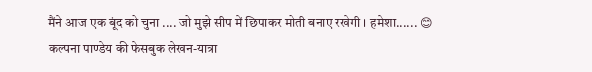मैंने आज एक बूंद को चुना .... जो मुझे सीप में छिपाकर मोती बनाए रखेगी । हमेशा...... 😊
कल्पना पाण्डेय की फेसबुक लेखन-यात्रा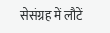सेसंग्रह में लौटें